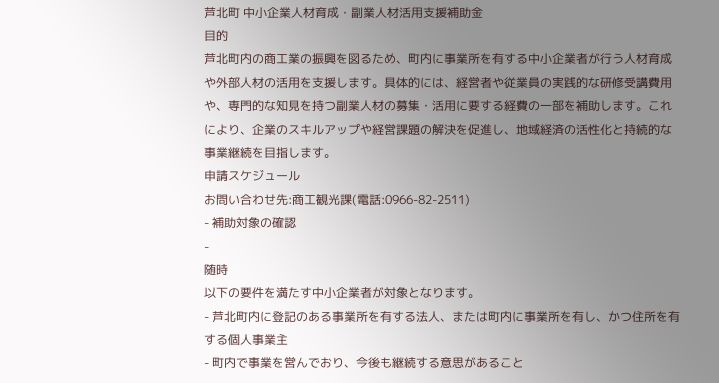芦北町 中小企業人材育成・副業人材活用支援補助金
目的
芦北町内の商工業の振興を図るため、町内に事業所を有する中小企業者が行う人材育成や外部人材の活用を支援します。具体的には、経営者や従業員の実践的な研修受講費用や、専門的な知見を持つ副業人材の募集・活用に要する経費の一部を補助します。これにより、企業のスキルアップや経営課題の解決を促進し、地域経済の活性化と持続的な事業継続を目指します。
申請スケジュール
お問い合わせ先:商工観光課(電話:0966-82-2511)
- 補助対象の確認
-
随時
以下の要件を満たす中小企業者が対象となります。
- 芦北町内に登記のある事業所を有する法人、または町内に事業所を有し、かつ住所を有する個人事業主
- 町内で事業を営んでおり、今後も継続する意思があること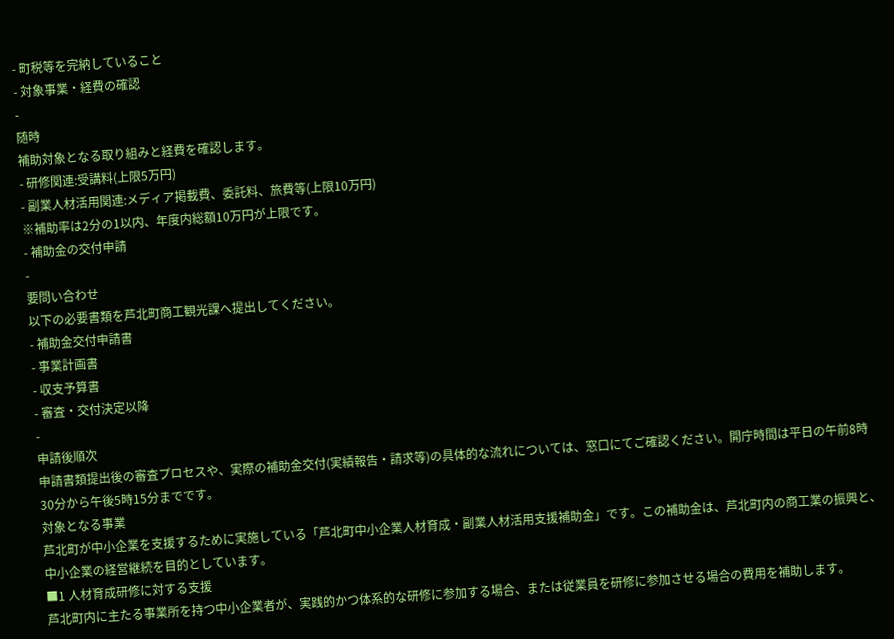- 町税等を完納していること
- 対象事業・経費の確認
-
随時
補助対象となる取り組みと経費を確認します。
- 研修関連:受講料(上限5万円)
- 副業人材活用関連:メディア掲載費、委託料、旅費等(上限10万円)
※補助率は2分の1以内、年度内総額10万円が上限です。
- 補助金の交付申請
-
要問い合わせ
以下の必要書類を芦北町商工観光課へ提出してください。
- 補助金交付申請書
- 事業計画書
- 収支予算書
- 審査・交付決定以降
-
申請後順次
申請書類提出後の審査プロセスや、実際の補助金交付(実績報告・請求等)の具体的な流れについては、窓口にてご確認ください。開庁時間は平日の午前8時30分から午後5時15分までです。
対象となる事業
芦北町が中小企業を支援するために実施している「芦北町中小企業人材育成・副業人材活用支援補助金」です。この補助金は、芦北町内の商工業の振興と、中小企業の経営継続を目的としています。
■1 人材育成研修に対する支援
芦北町内に主たる事業所を持つ中小企業者が、実践的かつ体系的な研修に参加する場合、または従業員を研修に参加させる場合の費用を補助します。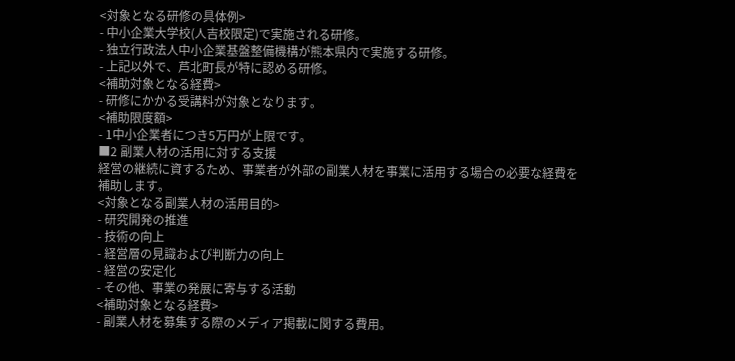<対象となる研修の具体例>
- 中小企業大学校(人吉校限定)で実施される研修。
- 独立行政法人中小企業基盤整備機構が熊本県内で実施する研修。
- 上記以外で、芦北町長が特に認める研修。
<補助対象となる経費>
- 研修にかかる受講料が対象となります。
<補助限度額>
- 1中小企業者につき5万円が上限です。
■2 副業人材の活用に対する支援
経営の継続に資するため、事業者が外部の副業人材を事業に活用する場合の必要な経費を補助します。
<対象となる副業人材の活用目的>
- 研究開発の推進
- 技術の向上
- 経営層の見識および判断力の向上
- 経営の安定化
- その他、事業の発展に寄与する活動
<補助対象となる経費>
- 副業人材を募集する際のメディア掲載に関する費用。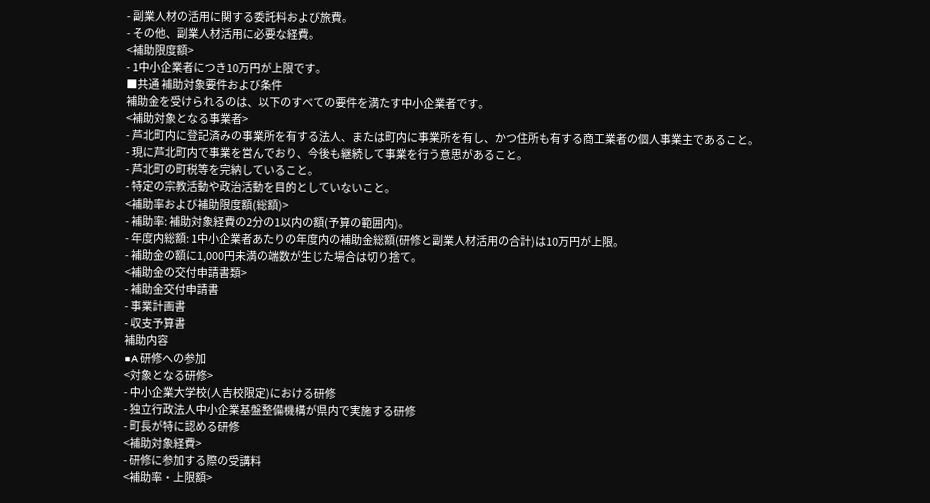- 副業人材の活用に関する委託料および旅費。
- その他、副業人材活用に必要な経費。
<補助限度額>
- 1中小企業者につき10万円が上限です。
■共通 補助対象要件および条件
補助金を受けられるのは、以下のすべての要件を満たす中小企業者です。
<補助対象となる事業者>
- 芦北町内に登記済みの事業所を有する法人、または町内に事業所を有し、かつ住所も有する商工業者の個人事業主であること。
- 現に芦北町内で事業を営んでおり、今後も継続して事業を行う意思があること。
- 芦北町の町税等を完納していること。
- 特定の宗教活動や政治活動を目的としていないこと。
<補助率および補助限度額(総額)>
- 補助率: 補助対象経費の2分の1以内の額(予算の範囲内)。
- 年度内総額: 1中小企業者あたりの年度内の補助金総額(研修と副業人材活用の合計)は10万円が上限。
- 補助金の額に1,000円未満の端数が生じた場合は切り捨て。
<補助金の交付申請書類>
- 補助金交付申請書
- 事業計画書
- 収支予算書
補助内容
■A 研修への参加
<対象となる研修>
- 中小企業大学校(人吉校限定)における研修
- 独立行政法人中小企業基盤整備機構が県内で実施する研修
- 町長が特に認める研修
<補助対象経費>
- 研修に参加する際の受講料
<補助率・上限額>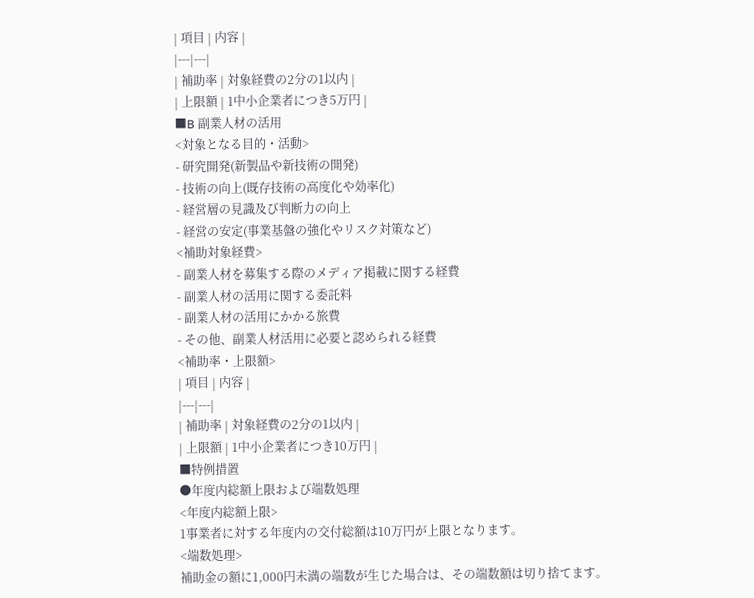| 項目 | 内容 |
|---|---|
| 補助率 | 対象経費の2分の1以内 |
| 上限額 | 1中小企業者につき5万円 |
■B 副業人材の活用
<対象となる目的・活動>
- 研究開発(新製品や新技術の開発)
- 技術の向上(既存技術の高度化や効率化)
- 経営層の見識及び判断力の向上
- 経営の安定(事業基盤の強化やリスク対策など)
<補助対象経費>
- 副業人材を募集する際のメディア掲載に関する経費
- 副業人材の活用に関する委託料
- 副業人材の活用にかかる旅費
- その他、副業人材活用に必要と認められる経費
<補助率・上限額>
| 項目 | 内容 |
|---|---|
| 補助率 | 対象経費の2分の1以内 |
| 上限額 | 1中小企業者につき10万円 |
■特例措置
●年度内総額上限および端数処理
<年度内総額上限>
1事業者に対する年度内の交付総額は10万円が上限となります。
<端数処理>
補助金の額に1,000円未満の端数が生じた場合は、その端数額は切り捨てます。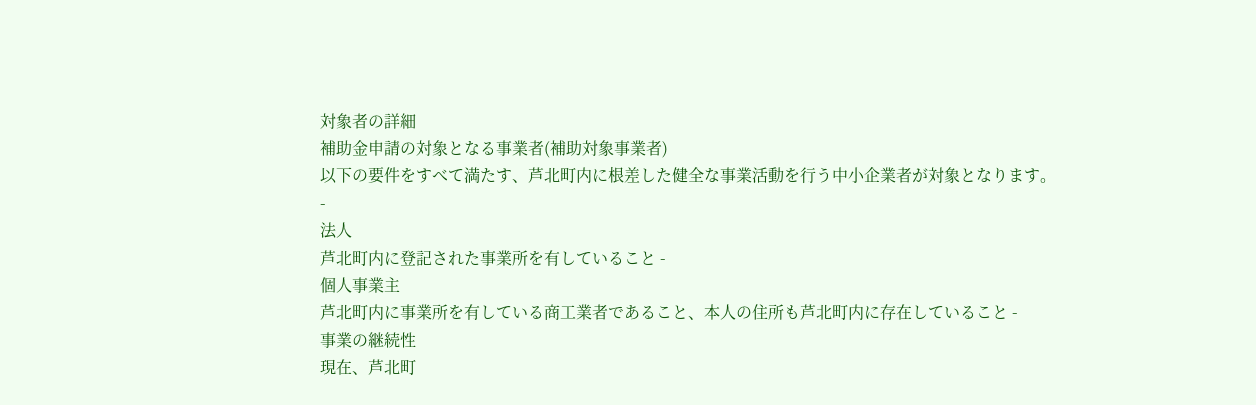対象者の詳細
補助金申請の対象となる事業者(補助対象事業者)
以下の要件をすべて満たす、芦北町内に根差した健全な事業活動を行う中小企業者が対象となります。
-
法人
芦北町内に登記された事業所を有していること -
個人事業主
芦北町内に事業所を有している商工業者であること、本人の住所も芦北町内に存在していること -
事業の継続性
現在、芦北町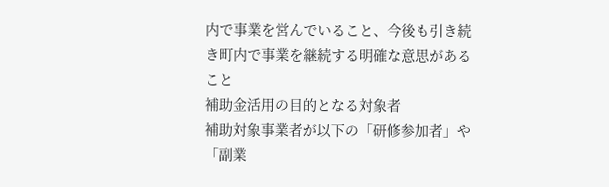内で事業を営んでいること、今後も引き続き町内で事業を継続する明確な意思があること
補助金活用の目的となる対象者
補助対象事業者が以下の「研修参加者」や「副業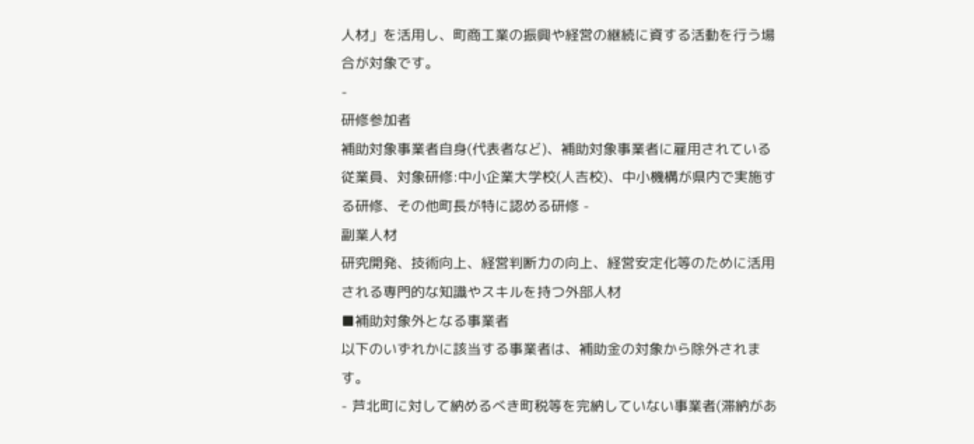人材」を活用し、町商工業の振興や経営の継続に資する活動を行う場合が対象です。
-
研修参加者
補助対象事業者自身(代表者など)、補助対象事業者に雇用されている従業員、対象研修:中小企業大学校(人吉校)、中小機構が県内で実施する研修、その他町長が特に認める研修 -
副業人材
研究開発、技術向上、経営判断力の向上、経営安定化等のために活用される専門的な知識やスキルを持つ外部人材
■補助対象外となる事業者
以下のいずれかに該当する事業者は、補助金の対象から除外されます。
- 芦北町に対して納めるべき町税等を完納していない事業者(滞納があ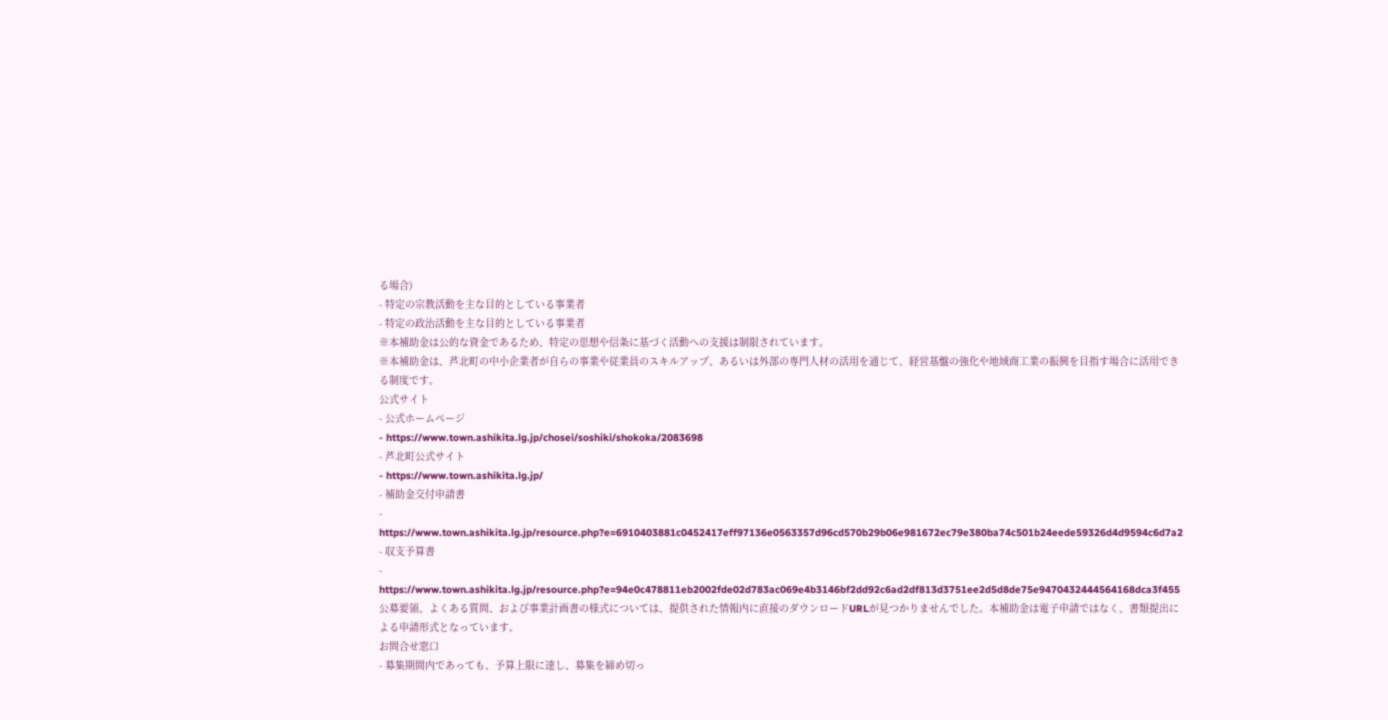る場合)
- 特定の宗教活動を主な目的としている事業者
- 特定の政治活動を主な目的としている事業者
※本補助金は公的な資金であるため、特定の思想や信条に基づく活動への支援は制限されています。
※本補助金は、芦北町の中小企業者が自らの事業や従業員のスキルアップ、あるいは外部の専門人材の活用を通じて、経営基盤の強化や地域商工業の振興を目指す場合に活用できる制度です。
公式サイト
- 公式ホームページ
- https://www.town.ashikita.lg.jp/chosei/soshiki/shokoka/2083698
- 芦北町公式サイト
- https://www.town.ashikita.lg.jp/
- 補助金交付申請書
- https://www.town.ashikita.lg.jp/resource.php?e=6910403881c0452417eff97136e0563357d96cd570b29b06e981672ec79e380ba74c501b24eede59326d4d9594c6d7a2
- 収支予算書
- https://www.town.ashikita.lg.jp/resource.php?e=94e0c478811eb2002fde02d783ac069e4b3146bf2dd92c6ad2df813d3751ee2d5d8de75e9470432444564168dca3f455
公募要領、よくある質問、および事業計画書の様式については、提供された情報内に直接のダウンロードURLが見つかりませんでした。本補助金は電子申請ではなく、書類提出による申請形式となっています。
お問合せ窓口
- 募集期間内であっても、予算上限に達し、募集を締め切っ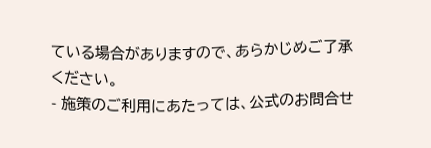ている場合がありますので、あらかじめご了承ください。
- 施策のご利用にあたっては、公式のお問合せ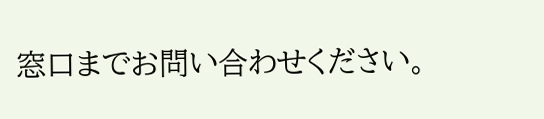窓口までお問い合わせください。